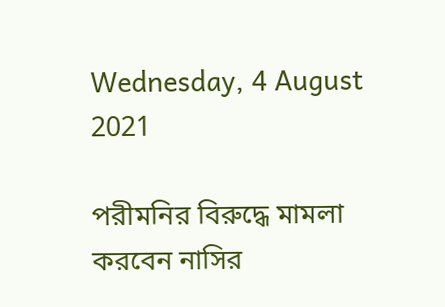Wednesday, 4 August 2021

পরীমনির বিরুদ্ধে মামলা করবেন নাসির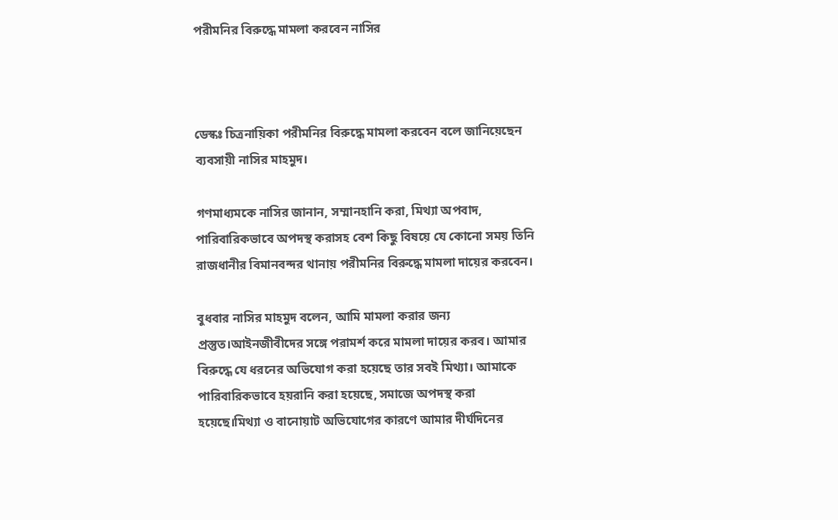পরীমনির বিরুদ্ধে মামলা করবেন নাসির



ডেস্কঃ চিত্রনায়িকা পরীমনির বিরুদ্ধে মামলা করবেন বলে জানিয়েছেন ব্যবসায়ী নাসির মাহমুদ।

গণমাধ্যমকে নাসির জানান, সম্মানহানি করা, মিথ্যা অপবাদ, পারিবারিকভাবে অপদস্থ করাসহ বেশ কিছু বিষয়ে যে কোনো সময় তিনি রাজধানীর বিমানবন্দর থানায় পরীমনির বিরুদ্ধে মামলা দায়ের করবেন।

বুধবার নাসির মাহমুদ বলেন, আমি মামলা করার জন্য প্রস্তুত।আইনজীবীদের সঙ্গে পরামর্শ করে মামলা দায়ের করব। আমার বিরুদ্ধে যে ধরনের অভিযোগ করা হয়েছে তার সবই মিথ্যা। আমাকে পারিবারিকভাবে হয়রানি করা হয়েছে, সমাজে অপদস্থ করা হয়েছে।মিথ্যা ও বানোয়াট অভিযোগের কারণে আমার দীর্ঘদিনের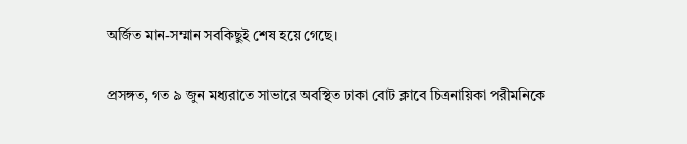অর্জিত মান-সম্মান সবকিছুই শেষ হয়ে গেছে।

প্রসঙ্গত, গত ৯ জুন মধ্যরাতে সাভারে অবস্থিত ঢাকা বোট ক্লাবে চিত্রনায়িকা পরীমনিকে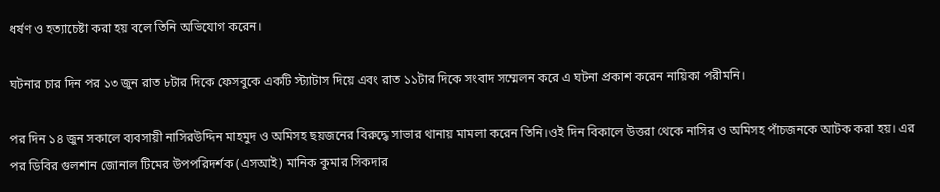ধর্ষণ ও হত্যাচেষ্টা করা হয় বলে তিনি অভিযোগ করেন।

ঘটনার চার দিন পর ১৩ জুন রাত ৮টার দিকে ফেসবুকে একটি স্ট্যাটাস দিয়ে এবং রাত ১১টার দিকে সংবাদ সম্মেলন করে এ ঘটনা প্রকাশ করেন নায়িকা পরীমনি।

পর দিন ১৪ জুন সকালে ব্যবসায়ী নাসিরউদ্দিন মাহমুদ ও অমিসহ ছয়জনের বিরুদ্ধে সাভার থানায় মামলা করেন তিনি।ওই দিন বিকালে উত্তরা থেকে নাসির ও অমিসহ পাঁচজনকে আটক করা হয়। এর পর ডিবির গুলশান জোনাল টিমের উপপরিদর্শক (এসআই) মানিক কুমার সিকদার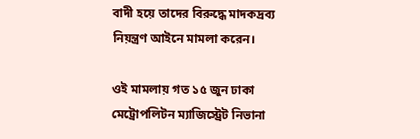বাদী হয়ে তাদের বিরুদ্ধে মাদকদ্রব্য নিয়ন্ত্রণ আইনে মামলা করেন।

ওই মামলায় গত ১৫ জুন ঢাকা মেট্রোপলিটন ম্যাজিস্ট্রেট নিভানা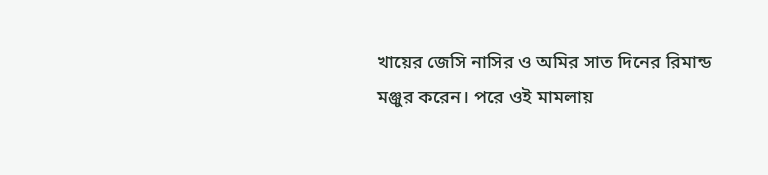খায়ের জেসি নাসির ও অমির সাত দিনের রিমান্ড মঞ্জুর করেন। পরে ওই মামলায়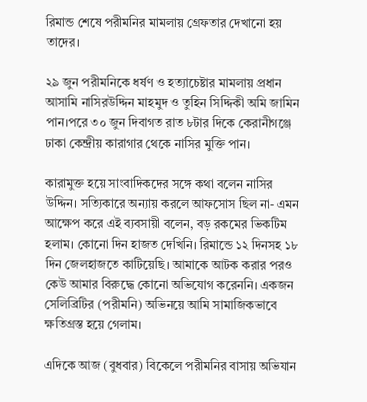রিমান্ড শেষে পরীমনির মামলায় গ্রেফতার দেখানো হয় তাদের।

২৯ জুন পরীমনিকে ধর্ষণ ও হত্যাচেষ্টার মামলায় প্রধান আসামি নাসিরউদ্দিন মাহমুদ ও তুহিন সিদ্দিকী অমি জামিন পান।পরে ৩০ জুন দিবাগত রাত ৮টার দিকে কেরানীগঞ্জে ঢাকা কেন্দ্রীয় কারাগার থেকে নাসির মুক্তি পান।

কারামুক্ত হয়ে সাংবাদিকদের সঙ্গে কথা বলেন নাসির উদ্দিন। সত্যিকারে অন্যায় করলে আফসোস ছিল না- এমন আক্ষেপ করে এই ব্যবসায়ী বলেন, বড় রকমের ভিকটিম হলাম। কোনো দিন হাজত দেখিনি। রিমান্ডে ১২ দিনসহ ১৮ দিন জেলহাজতে কাটিয়েছি। আমাকে আটক করার পরও কেউ আমার বিরুদ্ধে কোনো অভিযোগ করেননি। একজন সেলিব্রিটির (পরীমনি) অভিনয়ে আমি সামাজিকভাবে ক্ষতিগ্রস্ত হয়ে গেলাম।

এদিকে আজ (বুধবার) বিকেলে পরীমনির বাসায় অভিযান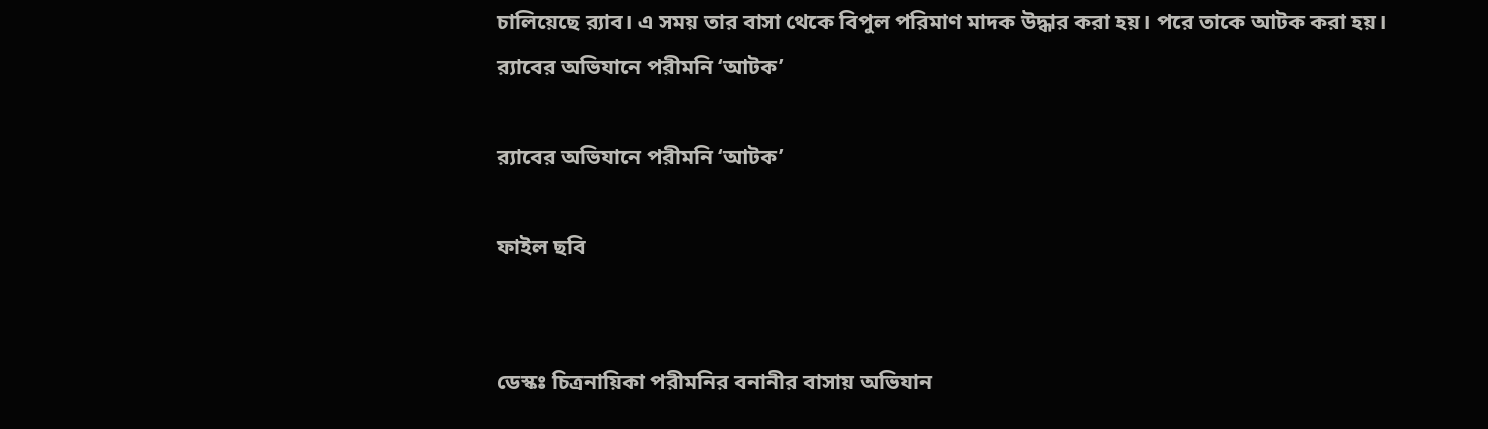চালিয়েছে র‌্যাব। এ সময় তার বাসা থেকে বিপুল পরিমাণ মাদক উদ্ধার করা হয়। পরে তাকে আটক করা হয়।
র‍্যাবের অভিযানে পরীমনি ‘আটক’

র‍্যাবের অভিযানে পরীমনি ‘আটক’

ফাইল ছবি


ডেস্কঃ চিত্রনায়িকা পরীমনির বনানীর বাসায় অভিযান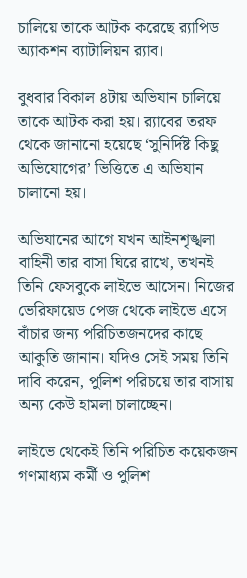চালিয়ে তাকে আটক করেছে র‌্যাপিড অ্যাকশন ব্যাটালিয়ন র‌্যাব।

বুধবার বিকাল ৪টায় অভিযান চালিয়ে তাকে আটক করা হয়। র‍্যাবের তরফ থেকে জানানো হয়েছে ‘সুনির্দিষ্ট কিছু অভিযোগের’ ভিত্তিতে এ অভিযান চালানো হয়।

অভিযানের আগে যখন আইনশৃঙ্খলা বাহিনী তার বাসা ঘিরে রাখে, তখনই তিনি ফেসবুকে লাইভে আসেন। নিজের ভেরিফায়েড পেজ থেকে লাইভে এসে বাঁচার জন্য পরিচিতজনদের কাছে আকুতি জানান। যদিও সেই সময় তিনি দাবি করেন, পুলিশ পরিচয়ে তার বাসায় অন্য কেউ হামলা চালাচ্ছেন।

লাইভে থেকেই তিনি পরিচিত কয়েকজন গণমাধ্যম কর্মী ও পুলিশ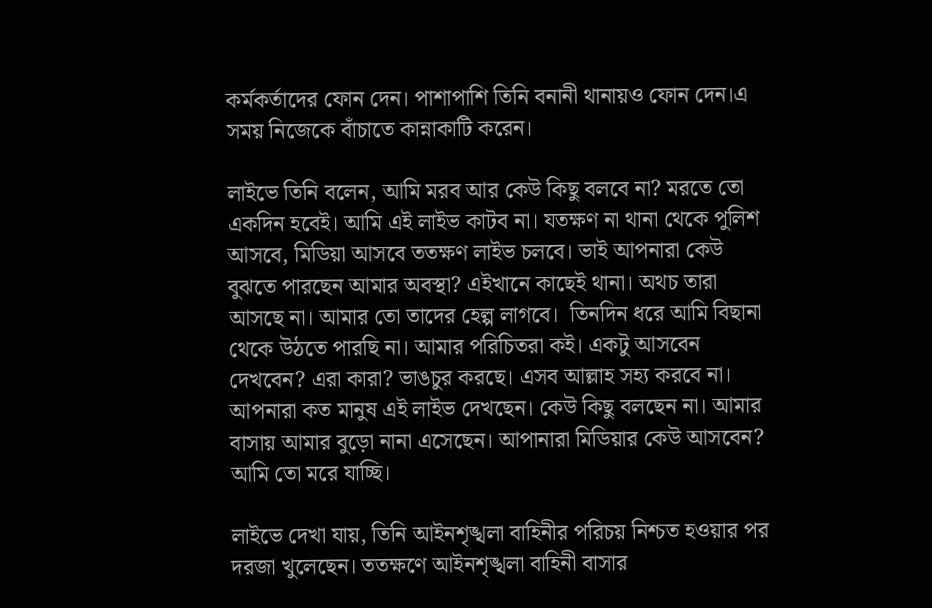কর্মকর্তাদের ফোন দেন। পাশাপাশি তিনি বনানী থানায়ও ফোন দেন।এ সময় নিজেকে বাঁচাতে কান্নাকাটি করেন।

লাইভে তিনি বলেন, আমি মরব আর কেউ কিছু বলবে না? মরতে তো একদিন হবেই। আমি এই লাইভ কাটব না। যতক্ষণ না থানা থেকে পুলিশ আসবে, মিডিয়া আসবে ততক্ষণ লাইভ চলবে। ভাই আপনারা কেউ বুঝতে পারছেন আমার অবস্থা? এইখানে কাছেই থানা। অথচ তারা আসছে না। আমার তো তাদের হেল্প লাগবে।  তিনদিন ধরে আমি বিছানা থেকে উঠতে পারছি না। আমার পরিচিতরা কই। একটু আসবেন দেখবেন? এরা কারা? ভাঙচুর করছে। এসব আল্লাহ সহ্য করবে না। আপনারা কত মানুষ এই লাইভ দেখছেন। কেউ কিছু বলছেন না। আমার বাসায় আমার বুড়ো নানা এসেছেন। আপানারা মিডিয়ার কেউ আসবেন? আমি তো মরে যাচ্ছি।

লাইভে দেখা যায়, তিনি আইনশৃঙ্খলা বাহিনীর পরিচয় নিশ্চত হওয়ার পর দরজা খুলেছেন। ততক্ষণে আইনশৃঙ্খলা বাহিনী বাসার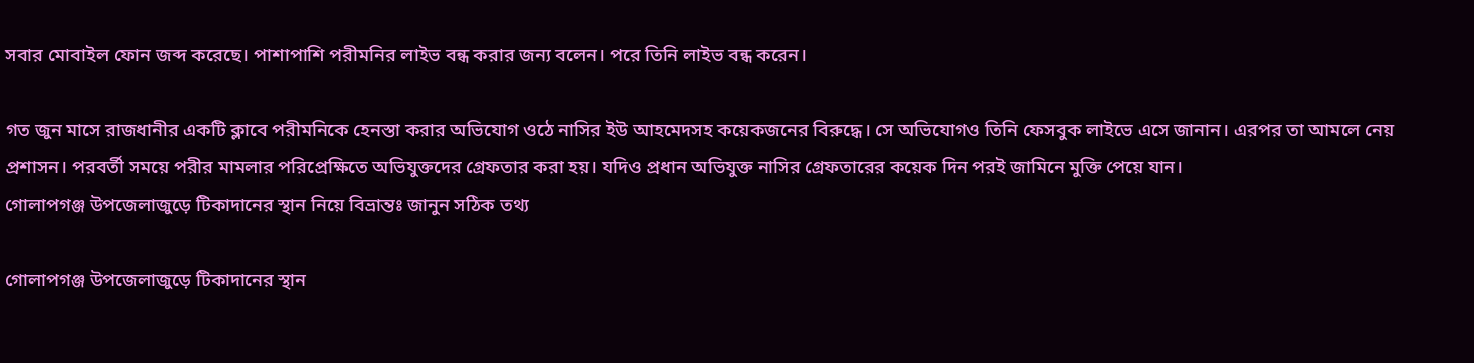সবার মোবাইল ফোন জব্দ করেছে। পাশাপাশি পরীমনির লাইভ বন্ধ করার জন্য বলেন। পরে তিনি লাইভ বন্ধ করেন।

গত জুন মাসে রাজধানীর একটি ক্লাবে পরীমনিকে হেনস্তা করার অভিযোগ ওঠে নাসির ইউ আহমেদসহ কয়েকজনের বিরুদ্ধে। সে অভিযোগও তিনি ফেসবুক লাইভে এসে জানান। এরপর তা আমলে নেয় প্রশাসন। পরবর্তী সময়ে পরীর মামলার পরিপ্রেক্ষিতে অভিযুক্তদের গ্রেফতার করা হয়। যদিও প্রধান অভিযুক্ত নাসির গ্রেফতারের কয়েক দিন পরই জামিনে মুক্তি পেয়ে যান।
গোলাপগঞ্জ উপজেলাজুড়ে টিকাদানের স্থান নিয়ে বিভ্রান্তঃ জানুন সঠিক তথ্য

গোলাপগঞ্জ উপজেলাজুড়ে টিকাদানের স্থান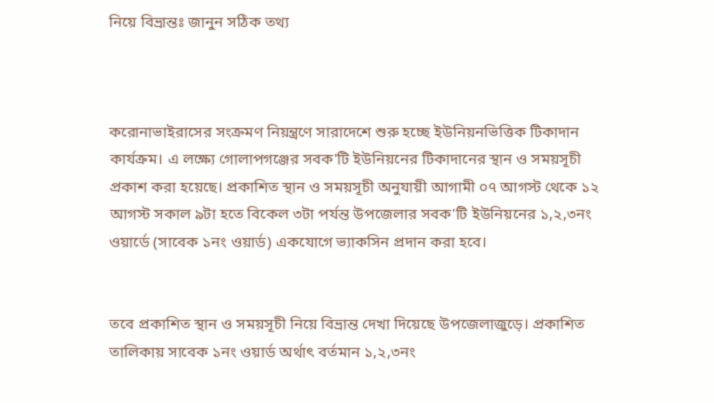নিয়ে বিভ্রান্তঃ জানুন সঠিক তথ্য



করোনাভাইরাসের সংক্রমণ নিয়ন্ত্রণে সারাদেশে শুরু হচ্ছে ইউনিয়নভিত্তিক টিকাদান কার্যক্রম। এ লক্ষ্যে গোলাপগঞ্জের সবক'টি ইউনিয়নের টিকাদানের স্থান ও সময়সূচী প্রকাশ করা হয়েছে। প্রকাশিত স্থান ও সময়সূচী অনুযায়ী আগামী ০৭ আগস্ট থেকে ১২ আগস্ট সকাল ৯টা হতে বিকেল ৩টা পর্যন্ত উপজেলার সবক'টি ইউনিয়নের ১,২,৩নং ওয়ার্ডে (সাবেক ১নং ওয়ার্ড) একযোগে ভ্যাকসিন প্রদান করা হবে।


তবে প্রকাশিত স্থান ও সময়সূচী নিয়ে বিভ্রান্ত দেখা দিয়েছে উপজেলাজুড়ে। প্রকাশিত তালিকায় সাবেক ১নং ওয়ার্ড অর্থাৎ বর্তমান ১,২,৩নং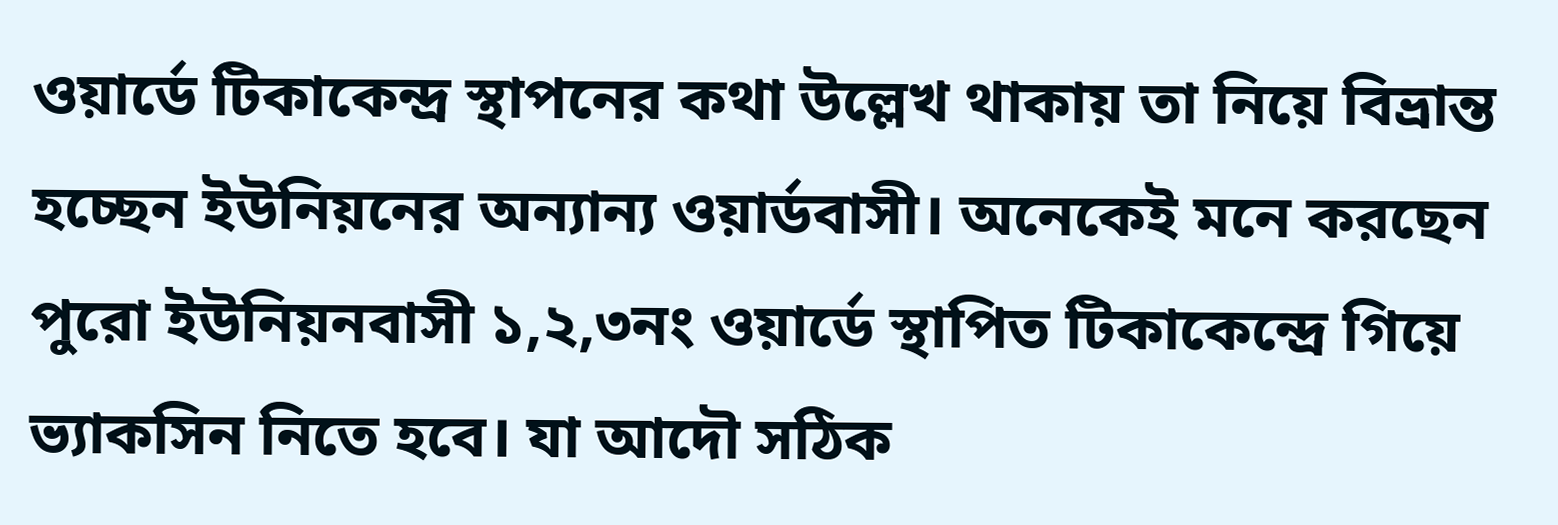ওয়ার্ডে টিকাকেন্দ্র স্থাপনের কথা উল্লেখ থাকায় তা নিয়ে বিভ্রান্ত হচ্ছেন ইউনিয়নের অন্যান্য ওয়ার্ডবাসী। অনেকেই মনে করছেন পুরো ইউনিয়নবাসী ১,২,৩নং ওয়ার্ডে স্থাপিত টিকাকেন্দ্রে গিয়ে ভ্যাকসিন নিতে হবে। যা আদৌ সঠিক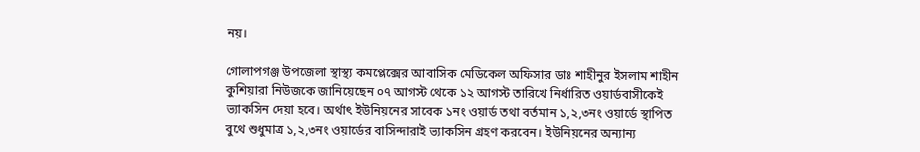নয়।

গোলাপগঞ্জ উপজেলা স্থাস্থ্য কমপ্লেক্সের আবাসিক মেডিকেল অফিসার ডাঃ শাহীনুর ইসলাম শাহীন কুশিয়ারা নিউজকে জানিয়েছেন ০৭ আগস্ট থেকে ১২ আগস্ট তারিখে নির্ধারিত ওয়ার্ডবাসীকেই ভ্যাকসিন দেয়া হবে। অর্থাৎ ইউনিয়নের সাবেক ১নং ওয়ার্ড তথা বর্তমান ১,২,৩নং ওয়ার্ডে স্থাপিত বুথে শুধুমাত্র ১,২,৩নং ওয়ার্ডের বাসিন্দারাই ভ্যাকসিন গ্রহণ করবেন। ইউনিয়নের অন্যান্য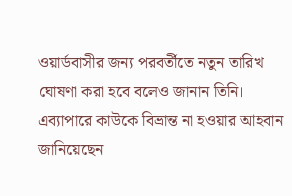ওয়ার্ডবাসীর জন্য পরবর্তীতে নতুন তারিখ ঘোষণা করা হবে বলেও জানান তিনি। এব্যাপারে কাউকে বিভ্রান্ত না হওয়ার আহবান জানিয়েছেন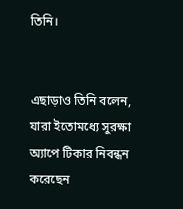তিনি।


এছাড়াও তিনি বলেন, যারা ইতোমধ্যে সুরক্ষা অ্যাপে টিকার নিবন্ধন করেছেন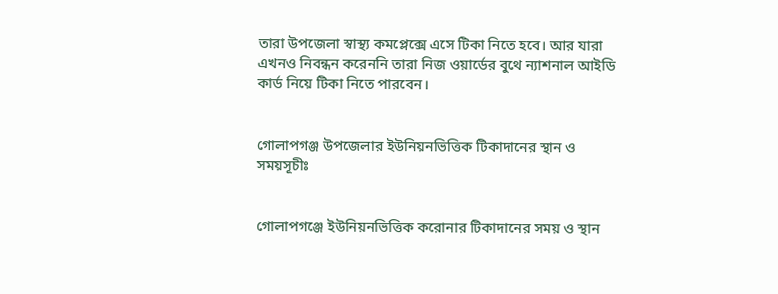তারা উপজেলা স্বাস্থ্য কমপ্লেক্সে এসে টিকা নিতে হবে। আর যারা এখনও নিবন্ধন করেননি তারা নিজ ওয়ার্ডের বুথে ন্যাশনাল আইডি কার্ড নিয়ে টিকা নিতে পারবেন।


গোলাপগঞ্জ উপজেলার ইউনিয়নভিত্তিক টিকাদানের স্থান ও সময়সূচীঃ


গোলাপগঞ্জে ইউনিয়নভিত্তিক করোনার টিকাদানের সময় ও স্থান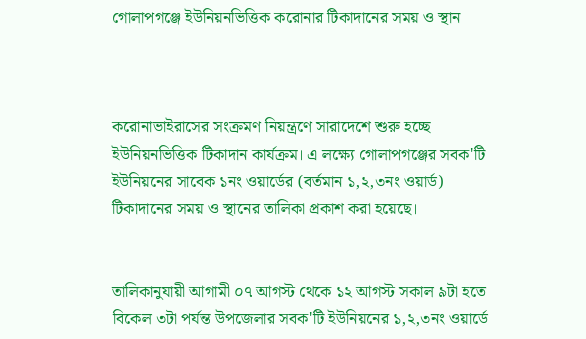গোলাপগঞ্জে ইউনিয়নভিত্তিক করোনার টিকাদানের সময় ও স্থান



করোনাভাইরাসের সংক্রমণ নিয়ন্ত্রণে সারাদেশে শুরু হচ্ছে ইউনিয়নভিত্তিক টিকাদান কার্যক্রম। এ লক্ষ্যে গোলাপগঞ্জের সবক'টি ইউনিয়নের সাবেক ১নং ওয়ার্ডের (বর্তমান ১,২,৩নং ওয়ার্ড) টিকাদানের সময় ও স্থানের তালিকা প্রকাশ করা হয়েছে।


তালিকানুযায়ী আগামী ০৭ আগস্ট থেকে ১২ আগস্ট সকাল ৯টা হতে বিকেল ৩টা পর্যন্ত উপজেলার সবক'টি ইউনিয়নের ১,২,৩নং ওয়ার্ডে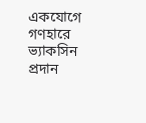একযোগে গণহারে ভ্যাকসিন প্রদান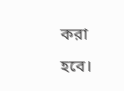করা হবে।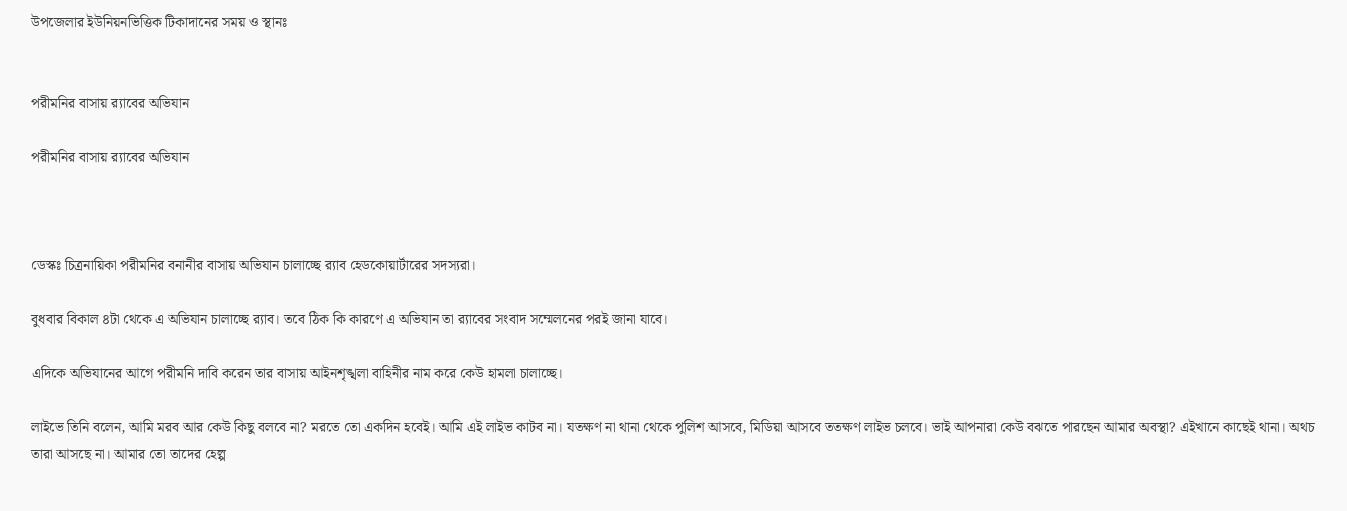উপজেলার ইউনিয়নভিত্তিক টিকাদানের সময় ও স্থানঃ


পরীমনির বাসায় র‍্যাবের অভিযান

পরীমনির বাসায় র‍্যাবের অভিযান



ডেস্কঃ চিত্রনায়িকা পরীমনির বনানীর বাসায় অভিযান চালাচ্ছে র‌্যাব হেডকোয়ার্টারের সদস্যরা।

বুধবার বিকাল ৪টা থেকে এ অভিযান চালাচ্ছে র‍্যাব। তবে ঠিক কি কারণে এ অভিযান তা র‍্যাবের সংবাদ সম্মেলনের পরই জানা যাবে।

এদিকে অভিযানের আগে পরীমনি দাবি করেন তার বাসায় আইনশৃঙ্খলা বাহিনীর নাম করে কেউ হামলা চালাচ্ছে।

লাইভে তিনি বলেন, আমি মরব আর কেউ কিছু বলবে না? মরতে তো একদিন হবেই। আমি এই লাইভ কাটব না। যতক্ষণ না থানা থেকে পুলিশ আসবে, মিডিয়া আসবে ততক্ষণ লাইভ চলবে। ভাই আপনারা কেউ বঝতে পারছেন আমার অবস্থা? এইখানে কাছেই থানা। অথচ তারা আসছে না। আমার তো তাদের হেল্প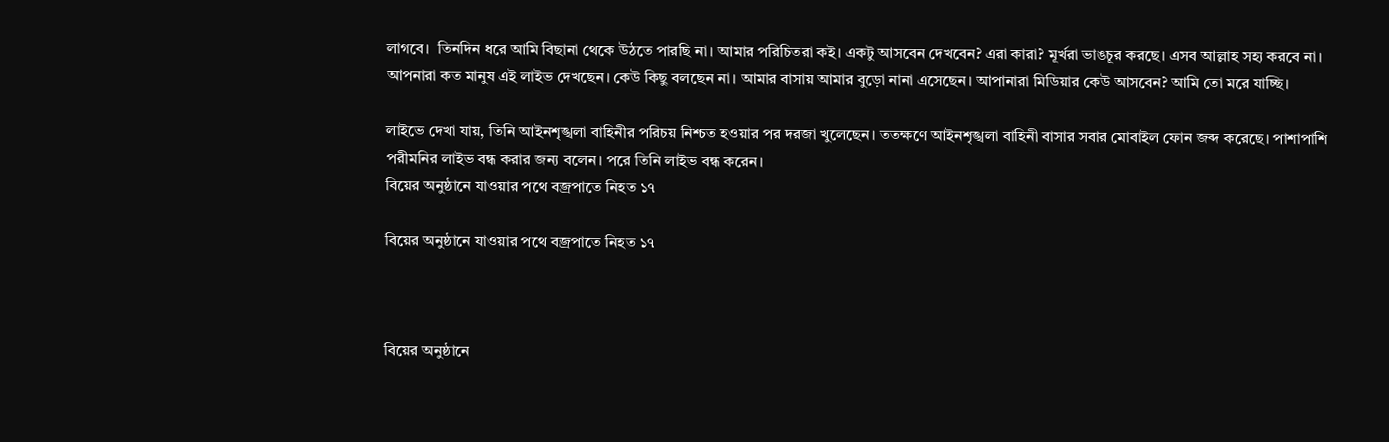লাগবে।  তিনদিন ধরে আমি বিছানা থেকে উঠতে পারছি না। আমার পরিচিতরা কই। একটু আসবেন দেখবেন? এরা কারা? মূর্খরা ভাঙচূর করছে। এসব আল্লাহ সহ্য করবে না। আপনারা কত মানুষ এই লাইভ দেখছেন। কেউ কিছু বলছেন না। আমার বাসায় আমার বুড়ো নানা এসেছেন। আপানারা মিডিয়ার কেউ আসবেন? আমি তো মরে যাচ্ছি।

লাইভে দেখা যায়, তিনি আইনশৃঙ্খলা বাহিনীর পরিচয় নিশ্চত হওয়ার পর দরজা খুলেছেন। ততক্ষণে আইনশৃঙ্খলা বাহিনী বাসার সবার মোবাইল ফোন জব্দ করেছে। পাশাপাশি পরীমনির লাইভ বন্ধ করার জন্য বলেন। পরে তিনি লাইভ বন্ধ করেন।
বিয়ের অনুষ্ঠানে যাওয়ার পথে বজ্রপাতে নিহত ১৭

বিয়ের অনুষ্ঠানে যাওয়ার পথে বজ্রপাতে নিহত ১৭



বিয়ের অনুষ্ঠানে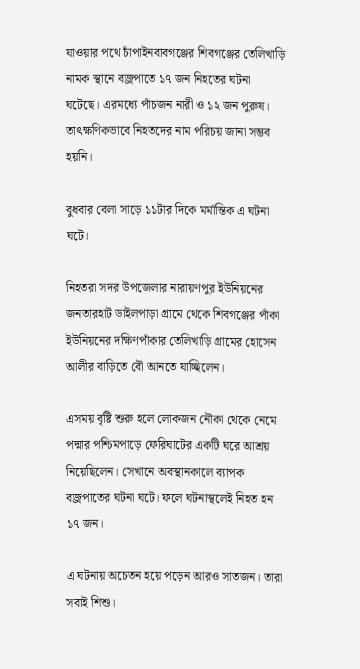যাওয়ার পথে চাঁপাইনবাবগঞ্জের শিবগঞ্জের তেলিখাড়ি নামক স্থানে বজ্রপাতে ১৭ জন নিহতের ঘটনা ঘটেছে। এরমধ্যে পাঁচজন নারী ও ১২ জন পুরুষ। তাৎক্ষণিকভাবে নিহতদের নাম পরিচয় জানা সম্ভব হয়নি।

বুধবার বেলা সাড়ে ১১টার দিকে মর্মান্তিক এ ঘটনা ঘটে।

নিহতরা সদর উপজেলার নারায়ণপুর ইউনিয়নের জনতারহাট ডাইলপাড়া গ্রামে থেকে শিবগঞ্জের পাঁকা ইউনিয়নের দক্ষিণপাঁকার তেলিখাড়ি গ্রামের হোসেন আলীর বাড়িতে বৌ আনতে যাচ্ছিলেন।

এসময় বৃষ্টি শুরু হলে লোকজন নৌকা থেকে নেমে পদ্মার পশ্চিমপাড়ে ফেরিঘাটের একটি ঘরে আশ্রয় নিয়েছিলেন। সেখানে অবস্থানকালে ব্যাপক বজ্রপাতের ঘটনা ঘটে। ফলে ঘটনাস্থলেই নিহত হন ১৭ জন।

এ ঘটনায় অচেতন হয়ে পড়েন আরও সাতজন। তারা সবাই শিশু।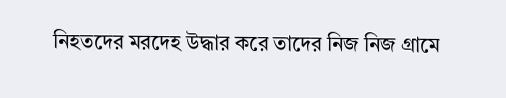নিহতদের মরদেহ উদ্ধার করে তাদের নিজ নিজ গ্রামে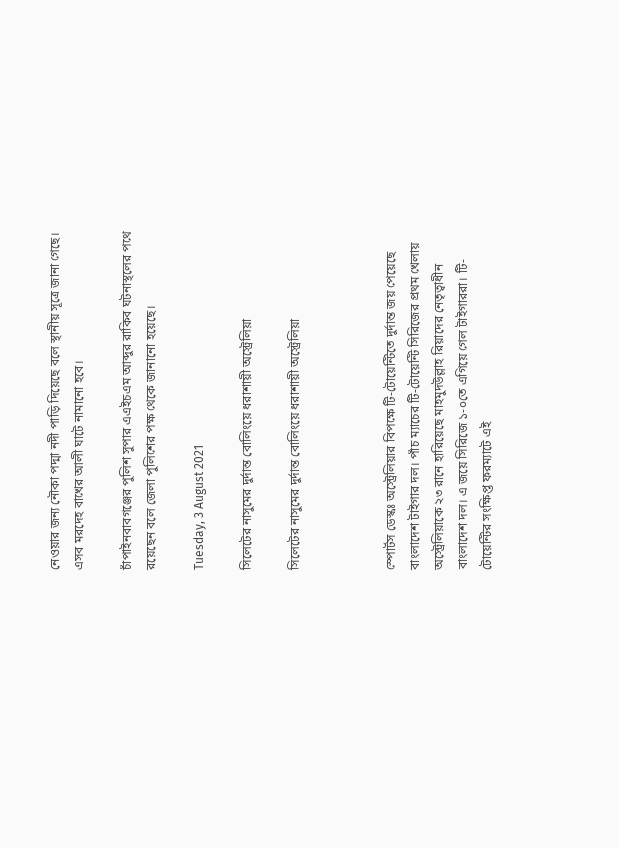নেওয়ার জন্য নৌকা পদ্মা নদী পাড়ি দিয়েছে বলে স্থানীয় সূত্রে জানা গেছে। এসব মরদেহ বাখের আলী ঘাটে নামানো হবে।

চাঁপাইনবাবগঞ্জের পুলিশ সুপার এএইচএম আব্দুর রাকিব ঘটনাস্থলের পথে রয়েছেন বলে জেলা পুলিশের পক্ষ থেকে জানানো হয়েছে।

Tuesday, 3 August 2021

সিলেটের নাসুমের দুর্দান্ত বোলিংয়ে ধরাশায়ী অস্ট্রেলিয়া

সিলেটের নাসুমের দুর্দান্ত বোলিংয়ে ধরাশায়ী অস্ট্রেলিয়া



স্পোর্টস ডেস্কঃ অস্ট্রেলিয়ার বিপক্ষে টি-টোয়েন্টিতে দুর্দান্ত জয় পেয়েছে বাংলাদেশ টাইগার দল। পাঁচ ম্যাচের টি-টোয়েন্টি সিরিজের প্রথম খেলায় অস্ট্রেলিয়াকে ২৩ রানে হারিয়েছে মাহমুদউল্লাহ রিয়াদের নেতৃত্বাধীন বাংলাদেশ দল। এ জয়ে সিরিজে ১-০তে এগিয়ে গেল টাইগাররা। টি-টোয়েন্টির সংক্ষিপ্ত ফরম্যাটে এই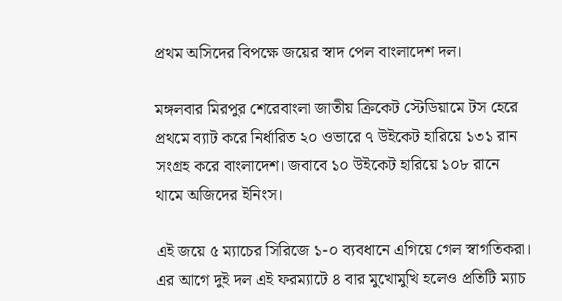প্রথম অসিদের বিপক্ষে জয়ের স্বাদ পেল বাংলাদেশ দল।

মঙ্গলবার মিরপুর শেরেবাংলা জাতীয় ক্রিকেট স্টেডিয়ামে টস হেরে প্রথমে ব্যাট করে নির্ধারিত ২০ ওভারে ৭ উইকেট হারিয়ে ১৩১ রান সংগ্রহ করে বাংলাদেশ। জবাবে ১০ উইকেট হারিয়ে ১০৮ রানে থামে অজিদের ইনিংস।

এই জয়ে ৫ ম্যাচের সিরিজে ১-০ ব্যবধানে এগিয়ে গেল স্বাগতিকরা।  এর আগে দুই দল এই ফরম্যাটে ৪ বার মুখোমুখি হলেও প্রতিটি ম্যাচ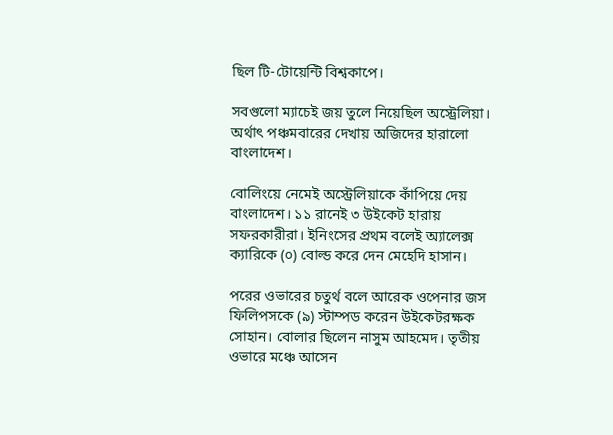ছিল টি-টোয়েন্টি বিশ্বকাপে।

সবগুলো ম্যাচেই জয় তুলে নিয়েছিল অস্ট্রেলিয়া। অর্থাৎ পঞ্চমবারের দেখায় অজিদের হারালো বাংলাদেশ।

বোলিংয়ে নেমেই অস্ট্রেলিয়াকে কাঁপিয়ে দেয় বাংলাদেশ। ১১ রানেই ৩ উইকেট হারায় সফরকারীরা। ইনিংসের প্রথম বলেই অ্যালেক্স ক্যারিকে (০) বোল্ড করে দেন মেহেদি হাসান।

পরের ওভারের চতুর্থ বলে আরেক ওপেনার জস ফিলিপসকে (৯) স্টাম্পড করেন উইকেটরক্ষক সোহান। বোলার ছিলেন নাসুম আহমেদ। তৃতীয় ওভারে মঞ্চে আসেন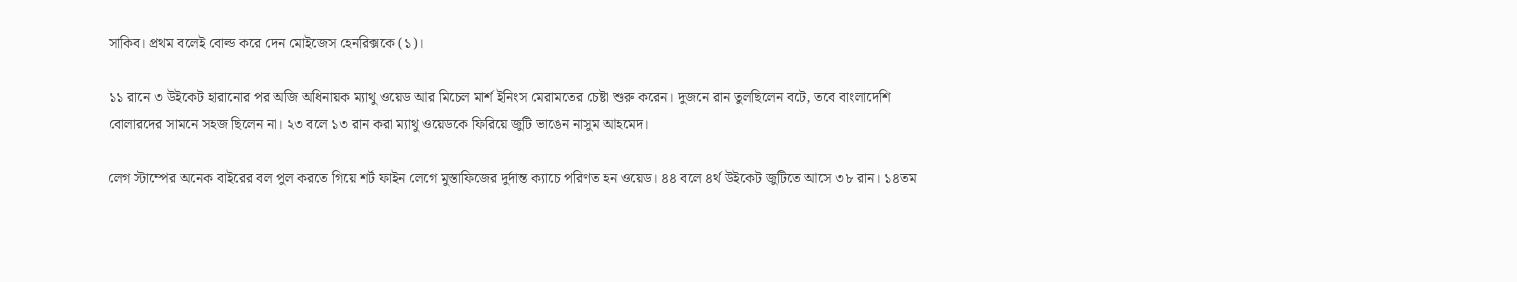সাকিব। প্রথম বলেই বোল্ড করে দেন মোইজেস হেনরিক্সকে (১)।

১১ রানে ৩ উইকেট হারানোর পর অজি অধিনায়ক ম্যাথু ওয়েড আর মিচেল মার্শ ইনিংস মেরামতের চেষ্টা শুরু করেন। দুজনে রান তুলছিলেন বটে, তবে বাংলাদেশি বোলারদের সামনে সহজ ছিলেন না। ২৩ বলে ১৩ রান করা ম্যাথু ওয়েডকে ফিরিয়ে জুটি ভাঙেন নাসুম আহমেদ।

লেগ স্টাম্পের অনেক বাইরের বল পুল করতে গিয়ে শর্ট ফাইন লেগে মুস্তাফিজের দুর্দান্ত ক্যাচে পরিণত হন ওয়েড। ৪৪ বলে ৪র্থ উইকেট জুটিতে আসে ৩৮ রান। ১৪তম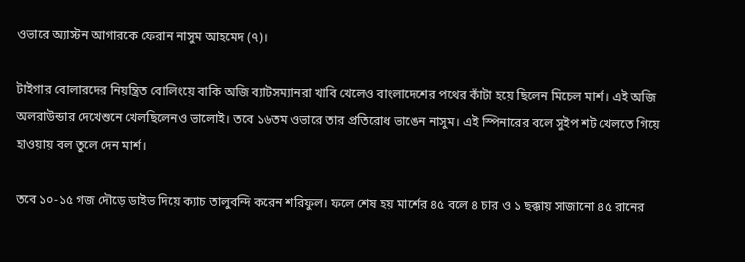ওভারে অ্যাস্টন আগারকে ফেরান নাসুম আহমেদ (৭)।

টাইগার বোলারদের নিয়ন্ত্রিত বোলিংয়ে বাকি অজি ব্যাটসম্যানরা খাবি খেলেও বাংলাদেশের পথের কাঁটা হয়ে ছিলেন মিচেল মার্শ। এই অজি অলরাউন্ডার দেখেশুনে খেলছিলেনও ভালোই। তবে ১৬তম ওভারে তার প্রতিরোধ ভাঙেন নাসুম। এই স্পিনারের বলে সুইপ শট খেলতে গিয়ে হাওয়ায় বল তুলে দেন মার্শ।

তবে ১০-১৫ গজ দৌড়ে ডাইভ দিয়ে ক্যাচ তালুবন্দি করেন শরিফুল। ফলে শেষ হয় মার্শের ৪৫ বলে ৪ চার ও ১ ছক্কায় সাজানো ৪৫ রানের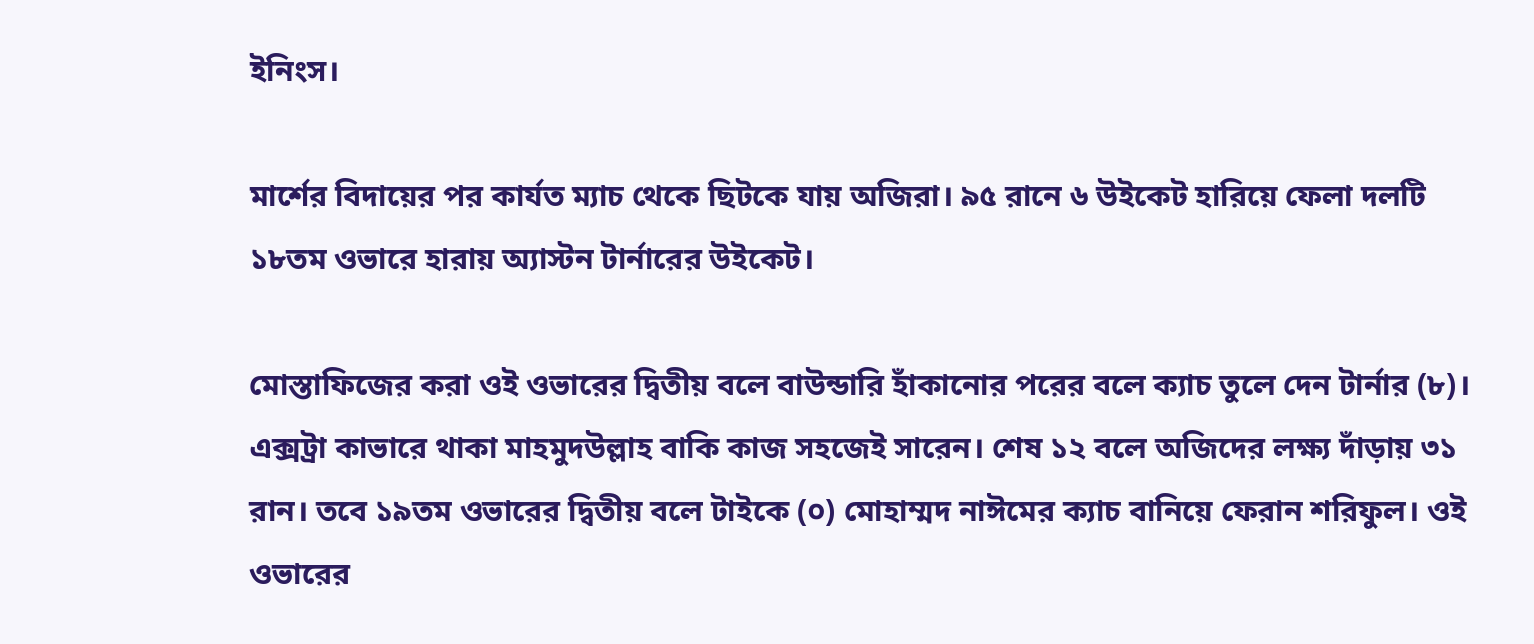ইনিংস।

মার্শের বিদায়ের পর কার্যত ম্যাচ থেকে ছিটকে যায় অজিরা। ৯৫ রানে ৬ উইকেট হারিয়ে ফেলা দলটি ১৮তম ওভারে হারায় অ্যাস্টন টার্নারের উইকেট।

মোস্তাফিজের করা ওই ওভারের দ্বিতীয় বলে বাউন্ডারি হাঁকানোর পরের বলে ক্যাচ তুলে দেন টার্নার (৮)। এক্সট্রা কাভারে থাকা মাহমুদউল্লাহ বাকি কাজ সহজেই সারেন। শেষ ১২ বলে অজিদের লক্ষ্য দাঁড়ায় ৩১ রান। তবে ১৯তম ওভারের দ্বিতীয় বলে টাইকে (০) মোহাম্মদ নাঈমের ক্যাচ বানিয়ে ফেরান শরিফুল। ওই ওভারের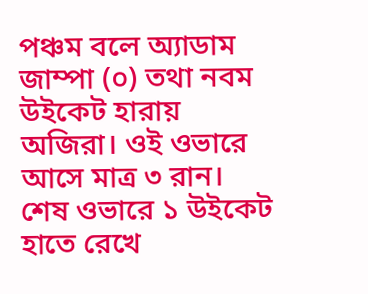পঞ্চম বলে অ্যাডাম জাম্পা (০) তথা নবম উইকেট হারায় অজিরা। ওই ওভারে আসে মাত্র ৩ রান। শেষ ওভারে ১ উইকেট হাতে রেখে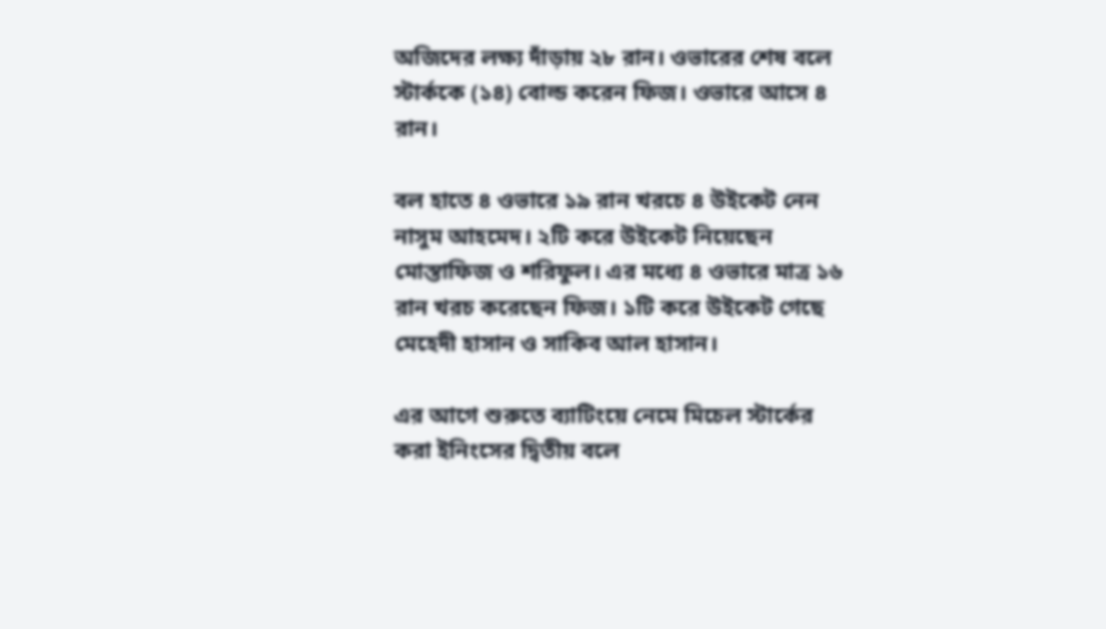অজিদের লক্ষ্য দাঁড়ায় ২৮ রান। ওভারের শেষ বলে স্টার্ককে (১৪) বোল্ড করেন ফিজ। ওভারে আসে ৪ রান।

বল হাতে ৪ ওভারে ১৯ রান খরচে ৪ উইকেট নেন নাসুম আহমেদ। ২টি করে উইকেট নিয়েছেন মোস্তাফিজ ও শরিফুল। এর মধ্যে ৪ ওভারে মাত্র ১৬ রান খরচ করেছেন ফিজ। ১টি করে উইকেট গেছে মেহেদী হাসান ও সাকিব আল হাসান।

এর আগে শুরুতে ব্যাটিংয়ে নেমে মিচেল স্টার্কের করা ইনিংসের দ্বিতীয় বলে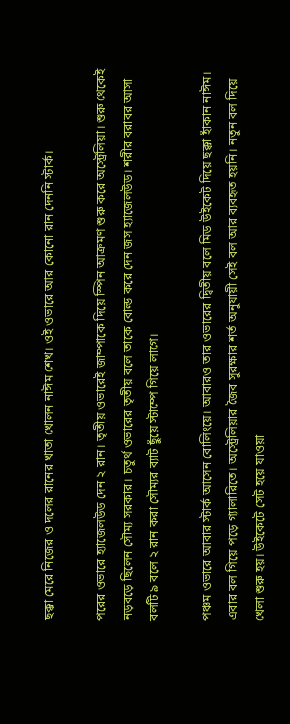ছক্কা মেরে নিজের ও দলের রানের খাতা খোলন নাঈম শেখ। ওই ওভারে আর কোনো রান দেননি স্টার্ক।

পরের ওভারে হ্যাজেলউড দেন ২ রান। তৃতীয় ওভারেই জাম্পাকে দিয়ে স্পিন আক্রমণ শুরু করে অস্ট্রেলিয়া। শুরু থেকেই নড়বড়ে ছিলেন সৌম্য সরকার। চতুর্থ ওভারের তৃতীয় বলে তাকে বোল্ড করে দেন জস হ্যাজেলউড। শরীর বরাবর আসা বলটি ৯ বলে ২ রান করা সৌম্যর ব্যাট ছুঁয়ে স্টাম্পে গিয়ে লাগে।

পঞ্চম ওভারে আবার স্টার্ক আসেন বোলিংয়ে। আবারও তার ওভারের দ্বিতীয় বলে মিড উইকেট দিয়ে ছক্কা হাঁকান নাঈম। এবার বল গিয়ে পড়ে গ্যালারিতে। অস্ট্রেলিয়ার জৈব সুরক্ষার শর্ত অনুযায়ী সেই বল আর ব্যবহৃত হয়নি। নতুন বল দিয়ে খেলা শুরু হয়। উইকেটে সেট হয়ে যাওয়া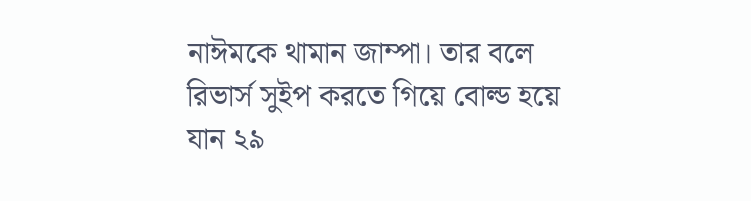নাঈমকে থামান জাম্পা। তার বলে রিভার্স সুইপ করতে গিয়ে বোল্ড হয়ে যান ২৯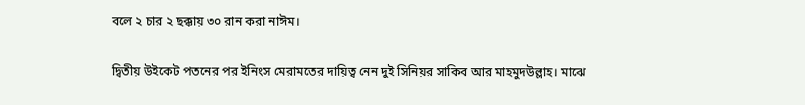বলে ২ চার ২ ছক্কায় ৩০ রান করা নাঈম।

দ্বিতীয় উইকেট পতনের পর ইনিংস মেরামতের দায়িত্ব নেন দুই সিনিয়র সাকিব আর মাহমুদউল্লাহ। মাঝে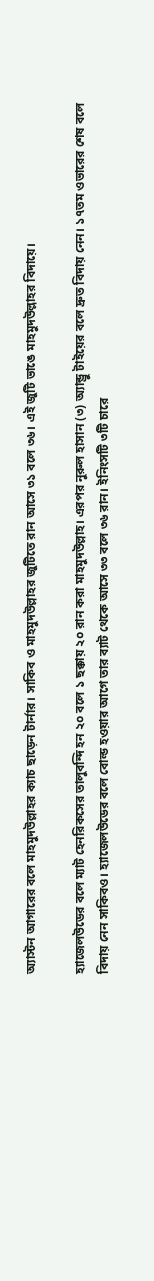অ্যাস্টন আগারের বলে মাহমুদউল্লাহর ক্যাচ ছাড়েন টার্নার। সাকিব ও মাহমুদউল্লাহর জুটিতে রান আসে ৩১ বলে ৩৬। এই জুটি ভাঙে মাহমুদউল্লাহর বিদায়ে।

হ্যাজেলউডের বলে ম্যাট হেনরিকসের তালুবন্দি হন ২০ বলে ১ ছক্কায় ২০ রান করা মাহমুদউল্লাহ। এরপর নুরুল হাসান (৩) অ্যান্ড্রু টাইয়ের বলে দ্রুত বিদায় নেন। ১৭তম ওভারের শেষ বলে বিদায় নেন সাকিবও। হ্যাজেলউডের বলে বোল্ড হওয়ার আগে তার ব্যাট থেকে আসে ৩৩ বলে ৩৬ রান। ইনিংসটি ৩টি চারে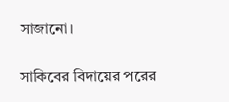সাজানো।

সাকিবের বিদায়ের পরের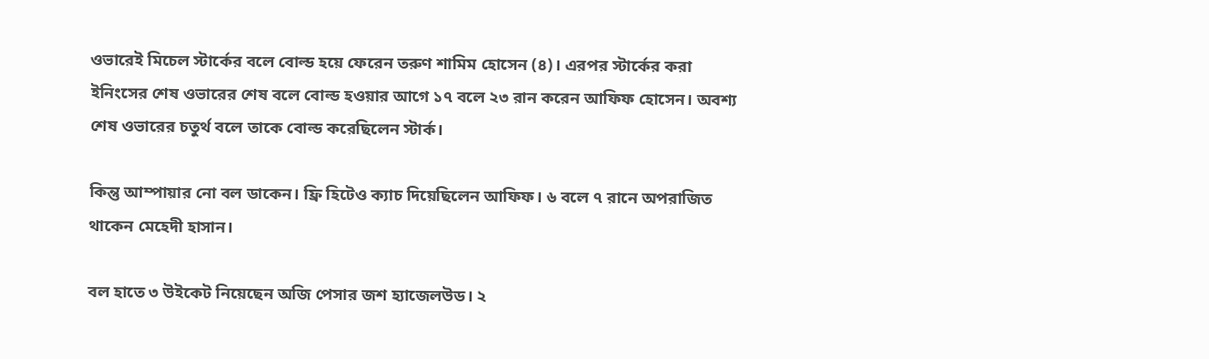ওভারেই মিচেল স্টার্কের বলে বোল্ড হয়ে ফেরেন তরুণ শামিম হোসেন (৪)। এরপর স্টার্কের করা ইনিংসের শেষ ওভারের শেষ বলে বোল্ড হওয়ার আগে ১৭ বলে ২৩ রান করেন আফিফ হোসেন। অবশ্য শেষ ওভারের চতুর্থ বলে তাকে বোল্ড করেছিলেন স্টার্ক।

কিন্তু আম্পায়ার নো বল ডাকেন। ফ্রি হিটেও ক্যাচ দিয়েছিলেন আফিফ। ৬ বলে ৭ রানে অপরাজিত থাকেন মেহেদী হাসান।

বল হাতে ৩ উইকেট নিয়েছেন অজি পেসার জশ হ্যাজেলউড। ২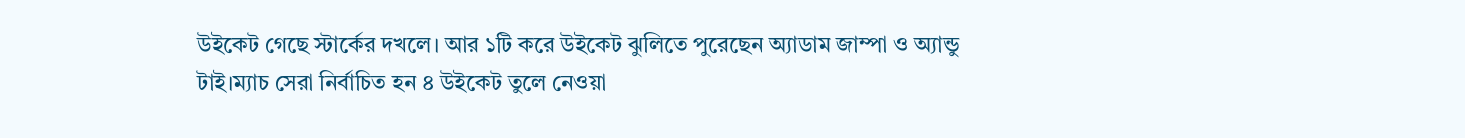উইকেট গেছে স্টার্কের দখলে। আর ১টি করে উইকেট ঝুলিতে পুরেছেন অ্যাডাম জাম্পা ও অ্যান্ডু টাই।ম্যাচ সেরা নির্বাচিত হন ৪ উইকেট তুলে নেওয়া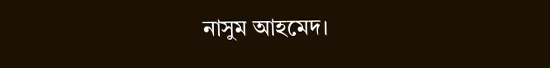নাসুম আহমেদ।